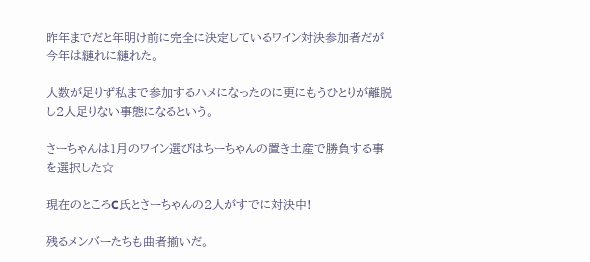昨年までだと年明け前に完全に決定しているワイン対決参加者だが今年は縺れに縺れた。

人数が足りず私まで参加するハメになったのに更にもうひとりが離脱し2人足りない事態になるという。

さーちゃんは1月のワイン選びはちーちゃんの置き土産で勝負する事を選択した☆

現在のところC氏とさーちゃんの2人がすでに対決中!

残るメンバーたちも曲者揃いだ。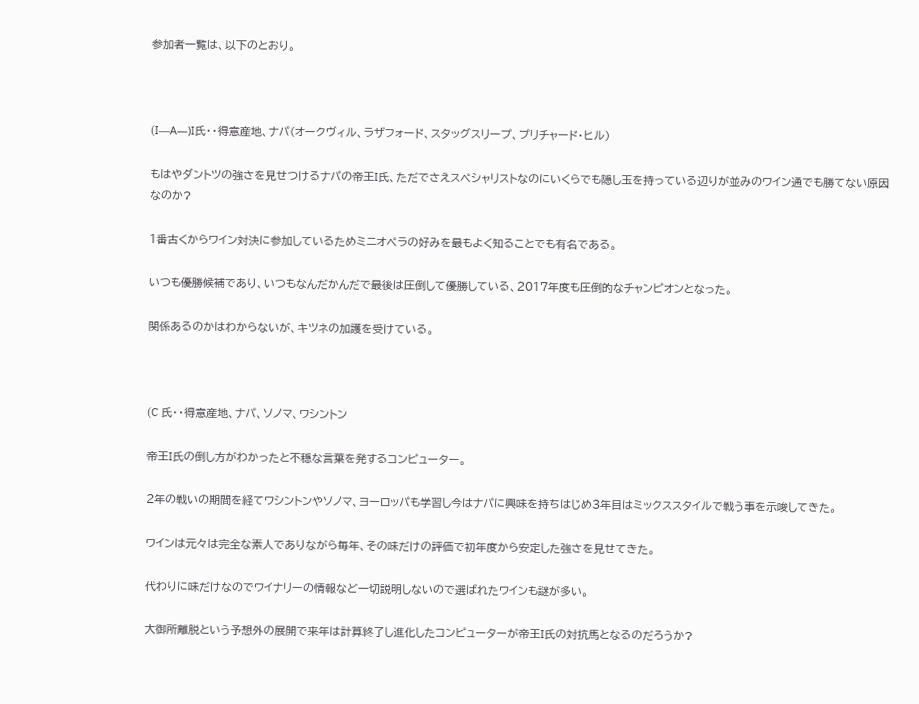参加者一覧は、以下のとおり。



(I―А―)I氏・・得意産地、ナパ(オークヴィル、ラザフォード、スタッグスリープ、プリチャード・ヒル)

もはやダントツの強さを見せつけるナパの帝王I氏、ただでさえスペシャリストなのにいくらでも隠し玉を持っている辺りが並みのワイン通でも勝てない原因なのか?

1番古くからワイン対決に参加しているためミニオペラの好みを最もよく知ることでも有名である。

いつも優勝候補であり、いつもなんだかんだで最後は圧倒して優勝している、2017年度も圧倒的なチャンピオンとなった。

関係あるのかはわからないが、キツネの加護を受けている。



(C 氏・・得意産地、ナパ、ソノマ、ワシントン

帝王I氏の倒し方がわかったと不穏な言葉を発するコンピューター。

2年の戦いの期間を経てワシントンやソノマ、ヨーロッパも学習し今はナパに興味を持ちはじめ3年目はミックススタイルで戦う事を示唆してきた。

ワインは元々は完全な素人でありながら毎年、その味だけの評価で初年度から安定した強さを見せてきた。

代わりに味だけなのでワイナリーの情報など一切説明しないので選ばれたワインも謎が多い。

大御所離脱という予想外の展開で来年は計算終了し進化したコンピューターが帝王I氏の対抗馬となるのだろうか?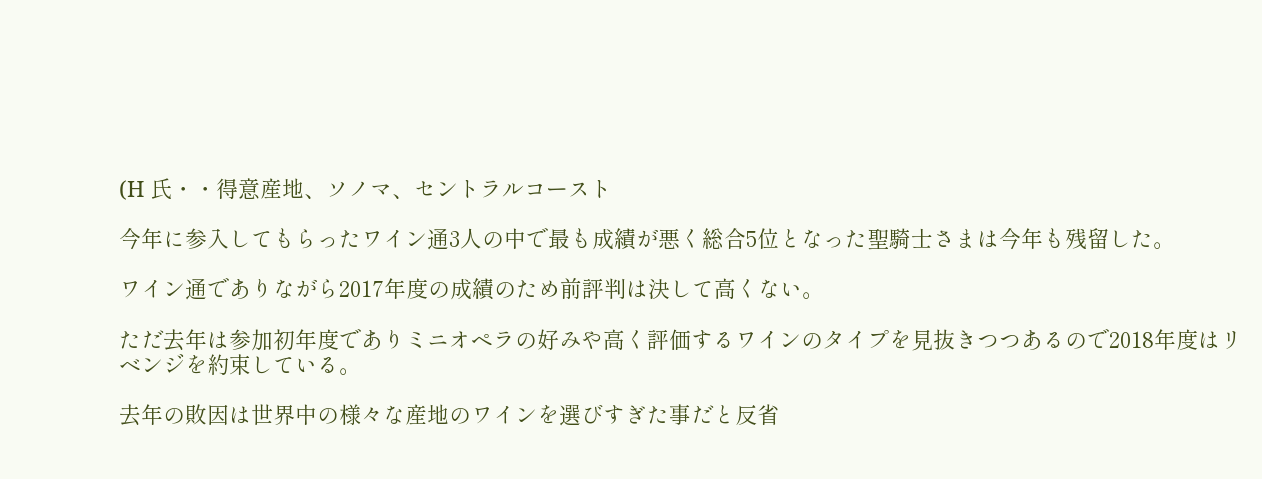(H 氏・・得意産地、ソノマ、セントラルコースト

今年に参入してもらったワイン通3人の中で最も成績が悪く総合5位となった聖騎士さまは今年も残留した。

ワイン通でありながら2017年度の成績のため前評判は決して高くない。

ただ去年は参加初年度でありミニオペラの好みや高く評価するワインのタイプを見抜きつつあるので2018年度はリベンジを約束している。

去年の敗因は世界中の様々な産地のワインを選びすぎた事だと反省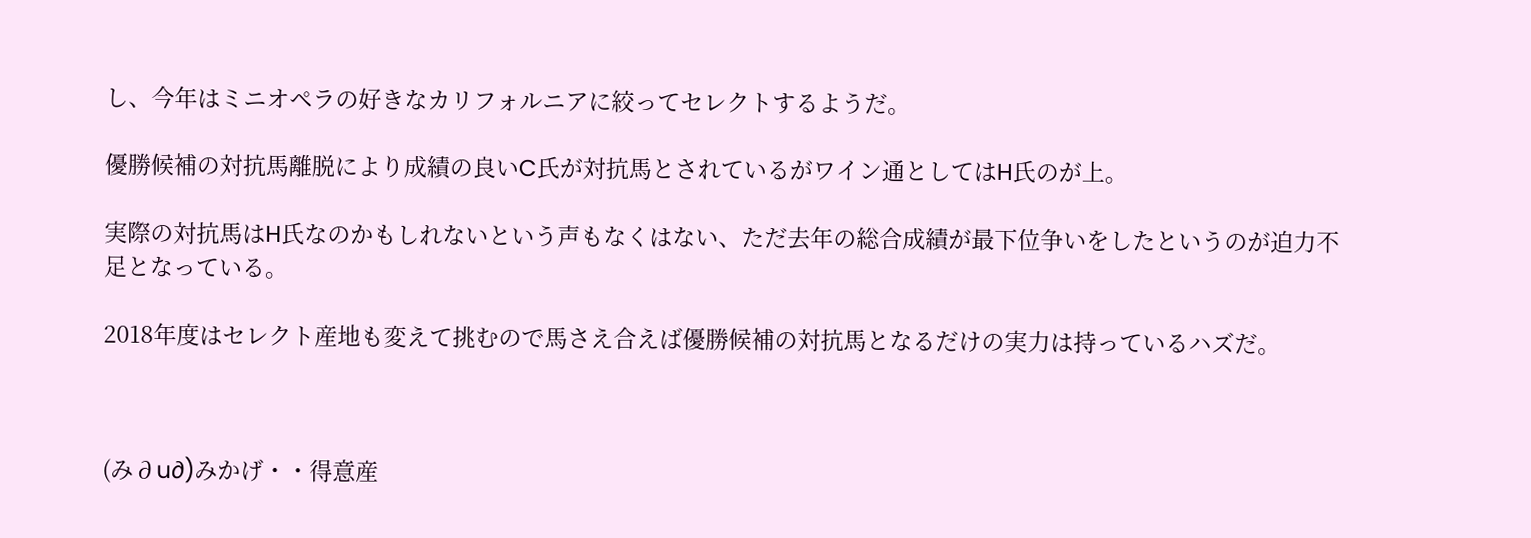し、今年はミニオペラの好きなカリフォルニアに絞ってセレクトするようだ。

優勝候補の対抗馬離脱により成績の良いC氏が対抗馬とされているがワイン通としてはH氏のが上。

実際の対抗馬はH氏なのかもしれないという声もなくはない、ただ去年の総合成績が最下位争いをしたというのが迫力不足となっている。

2018年度はセレクト産地も変えて挑むので馬さえ合えば優勝候補の対抗馬となるだけの実力は持っているハズだ。



(み∂u∂)みかげ・・得意産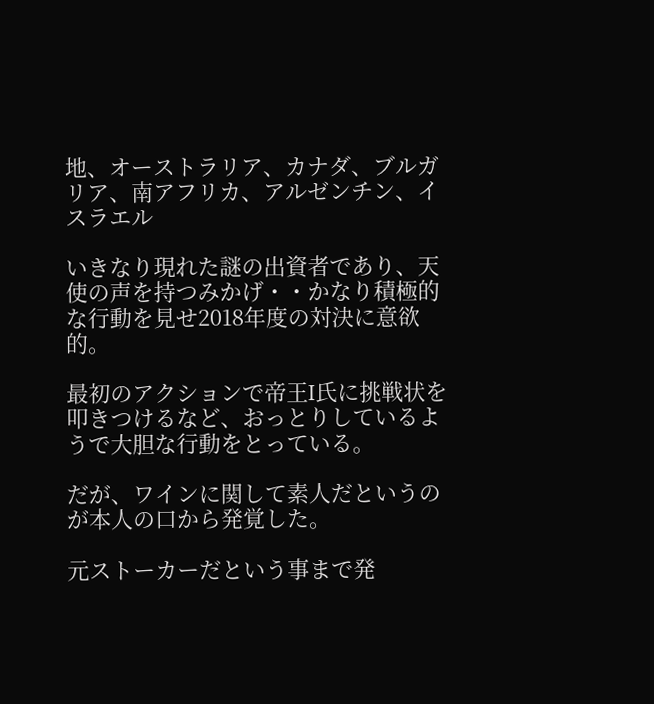地、オーストラリア、カナダ、ブルガリア、南アフリカ、アルゼンチン、イスラエル

いきなり現れた謎の出資者であり、天使の声を持つみかげ・・かなり積極的な行動を見せ2018年度の対決に意欲的。

最初のアクションで帝王I氏に挑戦状を叩きつけるなど、おっとりしているようで大胆な行動をとっている。

だが、ワインに関して素人だというのが本人の口から発覚した。

元ストーカーだという事まで発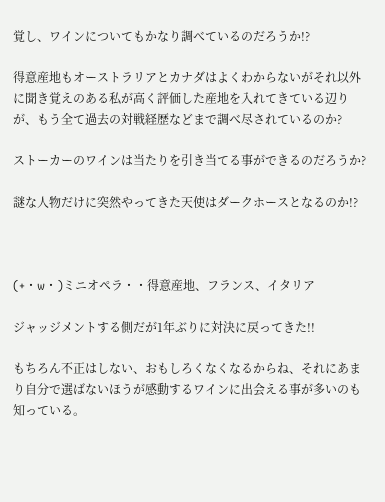覚し、ワインについてもかなり調べているのだろうか!?

得意産地もオーストラリアとカナダはよくわからないがそれ以外に聞き覚えのある私が高く評価した産地を入れてきている辺りが、もう全て過去の対戦経歴などまで調べ尽されているのか?

ストーカーのワインは当たりを引き当てる事ができるのだろうか?

謎な人物だけに突然やってきた天使はダークホースとなるのか!?



(+・w・)ミニオペラ・・得意産地、フランス、イタリア

ジャッジメントする側だが1年ぶりに対決に戻ってきた!!

もちろん不正はしない、おもしろくなくなるからね、それにあまり自分で選ばないほうが感動するワインに出会える事が多いのも知っている。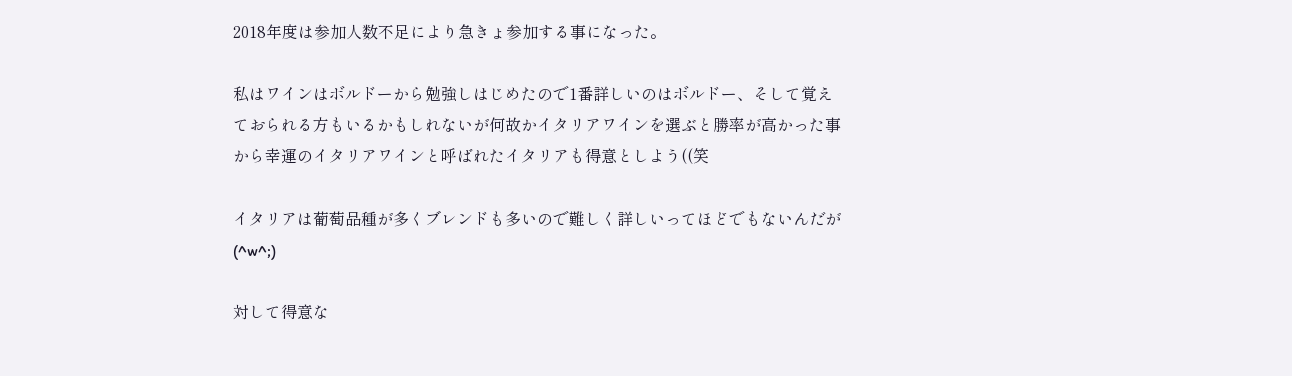2018年度は参加人数不足により急きょ参加する事になった。

私はワインはボルドーから勉強しはじめたので1番詳しいのはボルドー、そして覚えておられる方もいるかもしれないが何故かイタリアワインを選ぶと勝率が高かった事から幸運のイタリアワインと呼ばれたイタリアも得意としよう((笑

イタリアは葡萄品種が多くブレンドも多いので難しく詳しいってほどでもないんだが(^w^;)

対して得意な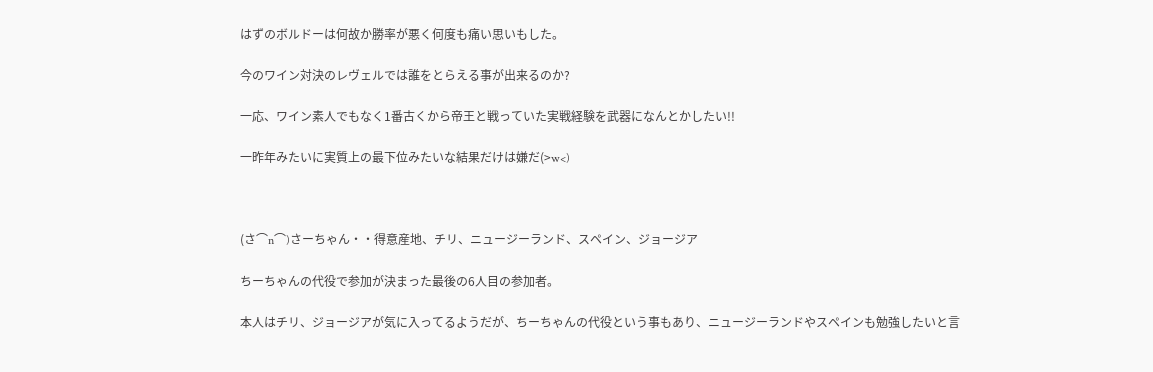はずのボルドーは何故か勝率が悪く何度も痛い思いもした。

今のワイン対決のレヴェルでは誰をとらえる事が出来るのか?

一応、ワイン素人でもなく1番古くから帝王と戦っていた実戦経験を武器になんとかしたい!!

一昨年みたいに実質上の最下位みたいな結果だけは嫌だ(>w<)



(さ⌒n⌒)さーちゃん・・得意産地、チリ、ニュージーランド、スペイン、ジョージア

ちーちゃんの代役で参加が決まった最後の6人目の参加者。

本人はチリ、ジョージアが気に入ってるようだが、ちーちゃんの代役という事もあり、ニュージーランドやスペインも勉強したいと言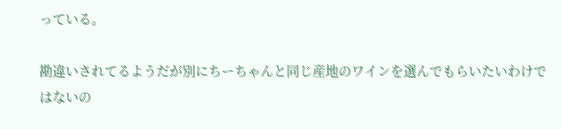っている。

勘違いされてるようだが別にちーちゃんと同じ産地のワインを選んでもらいたいわけではないの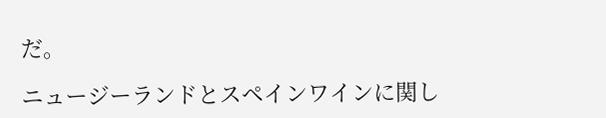だ。

ニュージーランドとスペインワインに関し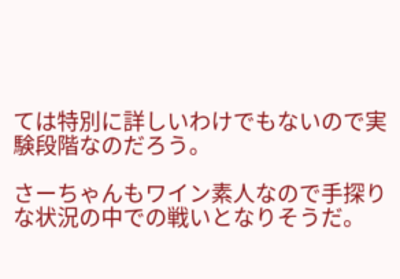ては特別に詳しいわけでもないので実験段階なのだろう。

さーちゃんもワイン素人なので手探りな状況の中での戦いとなりそうだ。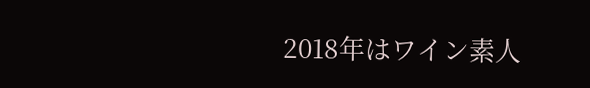2018年はワイン素人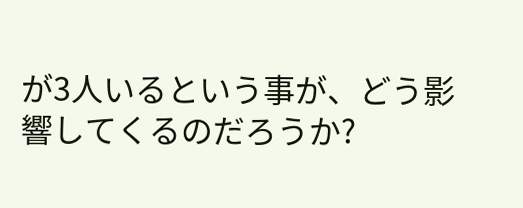が3人いるという事が、どう影響してくるのだろうか?